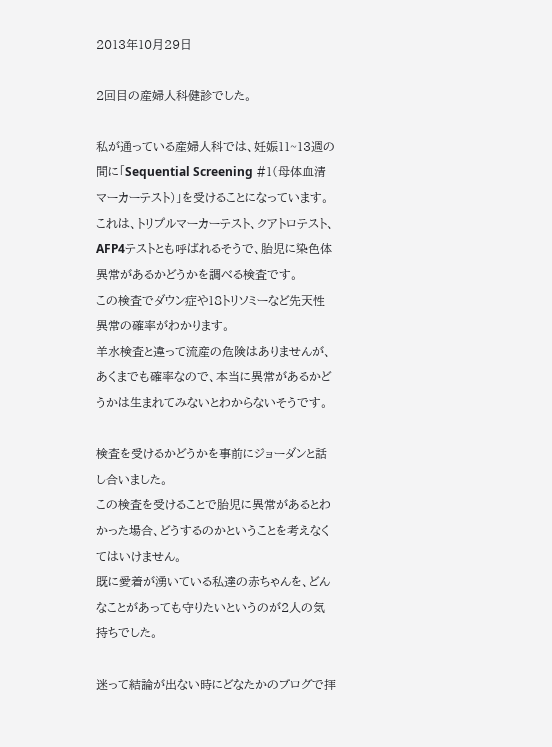2013年10月29日

2回目の産婦人科健診でした。

私が通っている産婦人科では、妊娠11~13週の間に「Sequential Screening #1(母体血清マーカーテスト)」を受けることになっています。
これは、トリプルマーカーテスト、クアトロテスト、AFP4テストとも呼ばれるそうで、胎児に染色体異常があるかどうかを調べる検査です。
この検査でダウン症や18トリソミーなど先天性異常の確率がわかります。
羊水検査と違って流産の危険はありませんが、あくまでも確率なので、本当に異常があるかどうかは生まれてみないとわからないそうです。

検査を受けるかどうかを事前にジョーダンと話し合いました。
この検査を受けることで胎児に異常があるとわかった場合、どうするのかということを考えなくてはいけません。
既に愛着が湧いている私達の赤ちゃんを、どんなことがあっても守りたいというのが2人の気持ちでした。

迷って結論が出ない時にどなたかのブログで拝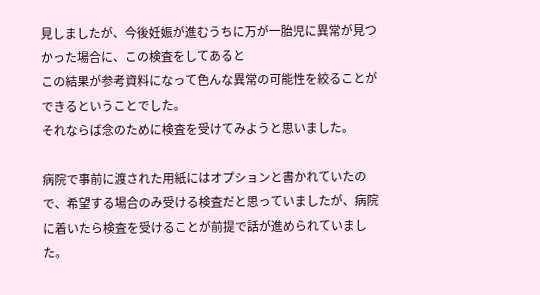見しましたが、今後妊娠が進むうちに万が一胎児に異常が見つかった場合に、この検査をしてあると
この結果が参考資料になって色んな異常の可能性を絞ることができるということでした。
それならば念のために検査を受けてみようと思いました。

病院で事前に渡された用紙にはオプションと書かれていたので、希望する場合のみ受ける検査だと思っていましたが、病院に着いたら検査を受けることが前提で話が進められていました。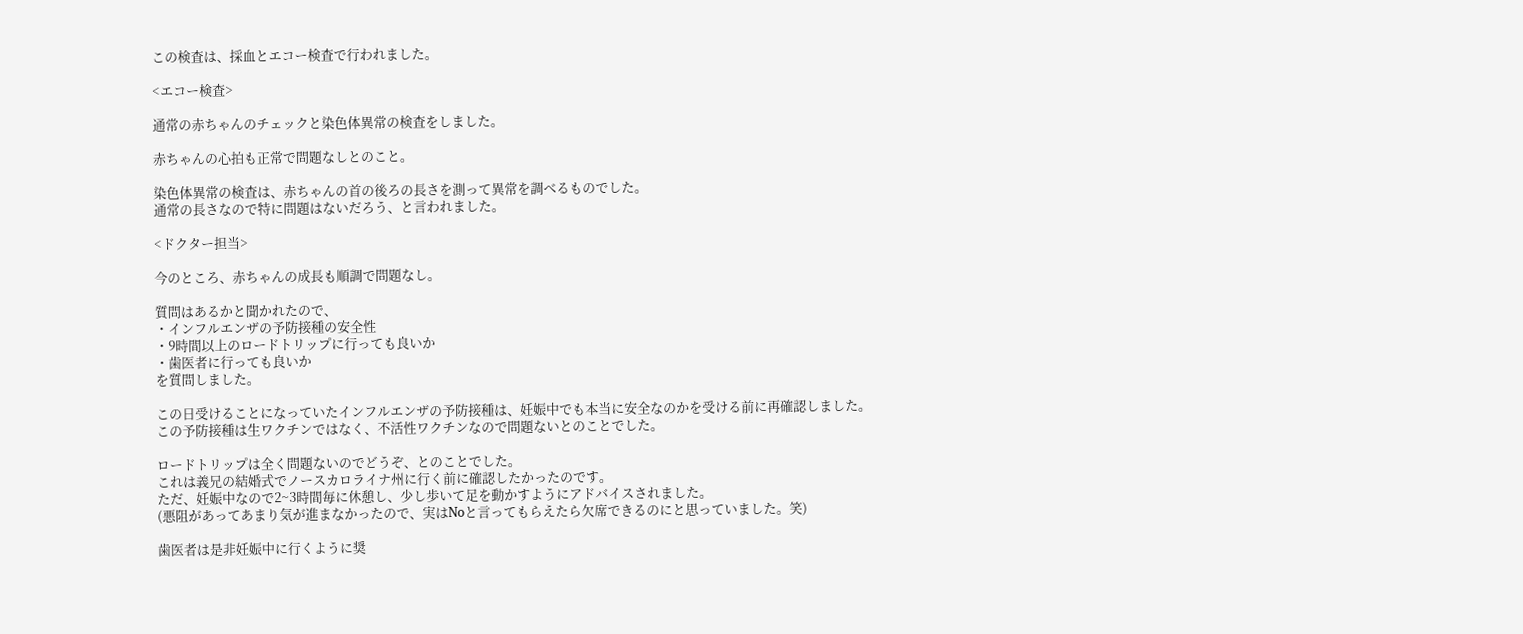この検査は、採血とエコー検査で行われました。

<エコー検査>

通常の赤ちゃんのチェックと染色体異常の検査をしました。

赤ちゃんの心拍も正常で問題なしとのこと。

染色体異常の検査は、赤ちゃんの首の後ろの長さを測って異常を調べるものでした。
通常の長さなので特に問題はないだろう、と言われました。

<ドクター担当>

今のところ、赤ちゃんの成長も順調で問題なし。

質問はあるかと聞かれたので、
・インフルエンザの予防接種の安全性
・9時間以上のロードトリップに行っても良いか
・歯医者に行っても良いか
を質問しました。

この日受けることになっていたインフルエンザの予防接種は、妊娠中でも本当に安全なのかを受ける前に再確認しました。
この予防接種は生ワクチンではなく、不活性ワクチンなので問題ないとのことでした。

ロードトリップは全く問題ないのでどうぞ、とのことでした。
これは義兄の結婚式でノースカロライナ州に行く前に確認したかったのです。
ただ、妊娠中なので2~3時間毎に休憩し、少し歩いて足を動かすようにアドバイスされました。
(悪阻があってあまり気が進まなかったので、実はNoと言ってもらえたら欠席できるのにと思っていました。笑)

歯医者は是非妊娠中に行くように奨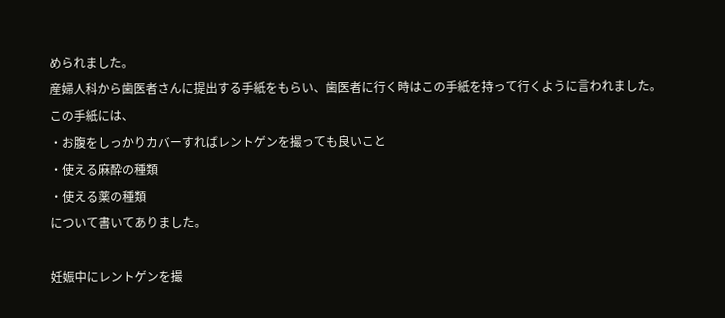められました。
産婦人科から歯医者さんに提出する手紙をもらい、歯医者に行く時はこの手紙を持って行くように言われました。
この手紙には、
・お腹をしっかりカバーすればレントゲンを撮っても良いこと
・使える麻酔の種類
・使える薬の種類
について書いてありました。

妊娠中にレントゲンを撮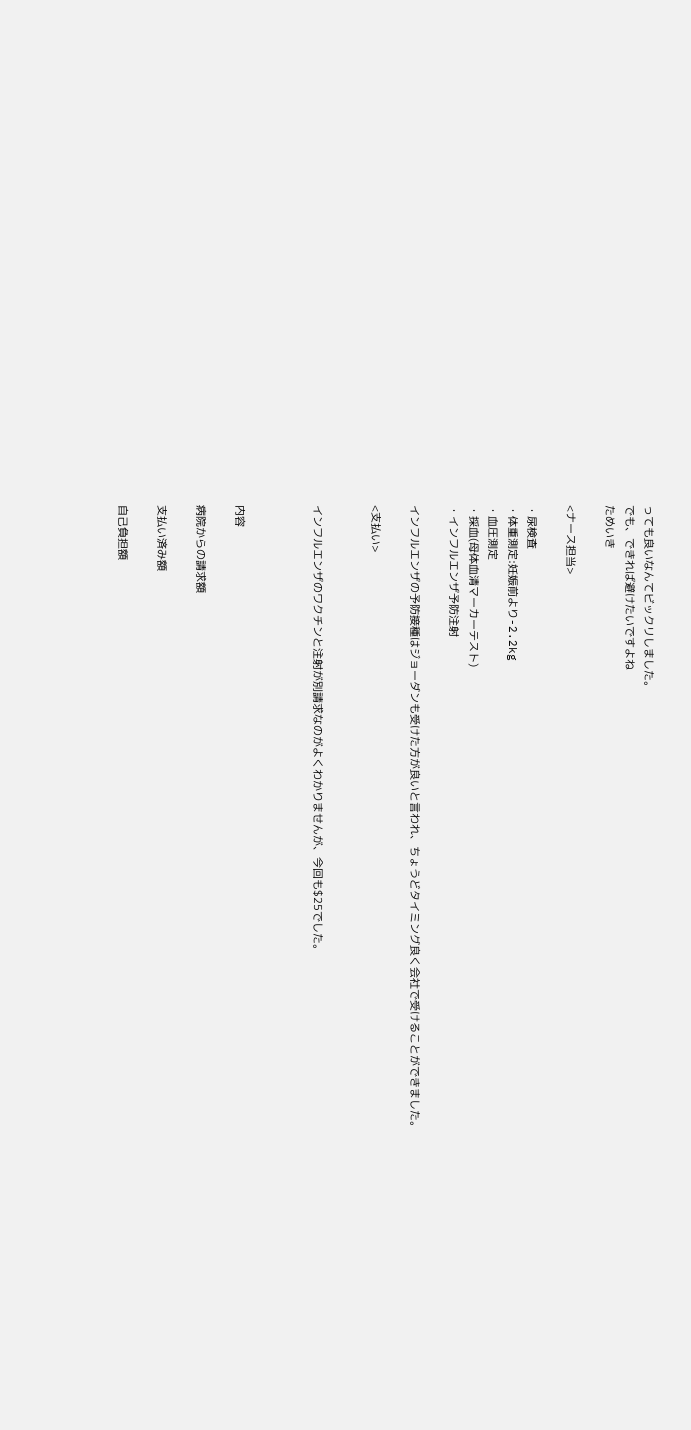っても良いなんてビックリしました。
でも、できれば避けたいですよね
ためいき

<ナース担当>

・尿検査
・体重測定:妊娠前より-2.2kg
・血圧測定
・採血(母体血清マーカーテスト)
・インフルエンザ予防注射

インフルエンザの予防接種はジョーダンも受けた方が良いと言われ、ちょうどタイミング良く会社で受けることができました。

<支払い>


インフルエンザのワクチンと注射が別請求なのがよくわかりませんが、今回も$25でした。



内容

病院からの請求額

支払い済み額

自己負担額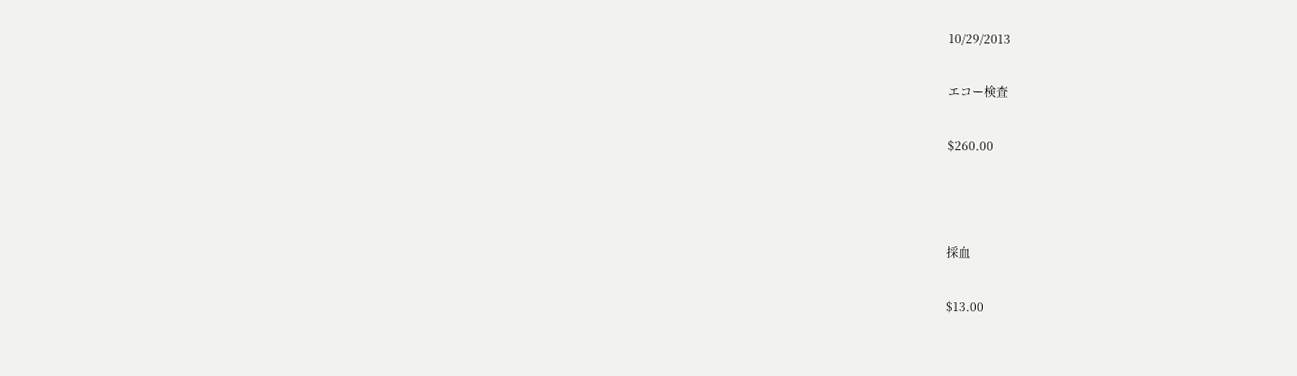10/29/2013

エコー検査

$260.00



採血

$13.00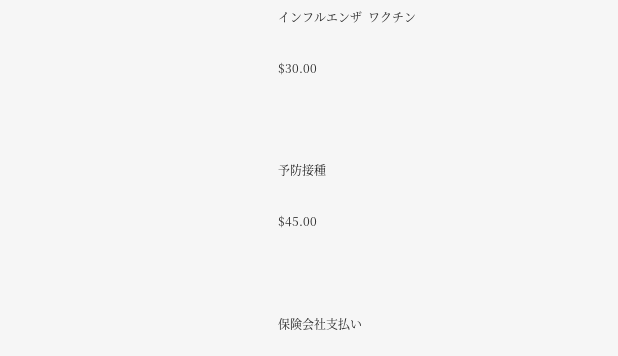インフルエンザ  ワクチン

$30.00



予防接種

$45.00



保険会社支払い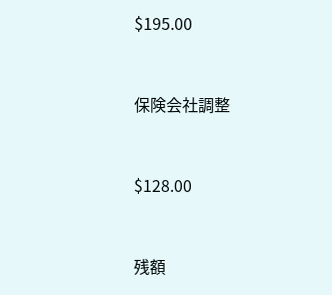$195.00


保険会社調整


$128.00


残額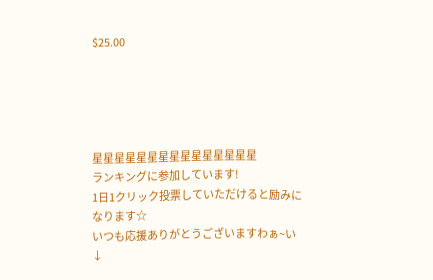$25.00





星星星星星星星星星星星星星星星
ランキングに参加しています!
1日1クリック投票していただけると励みになります☆
いつも応援ありがとうございますわぁ~い
↓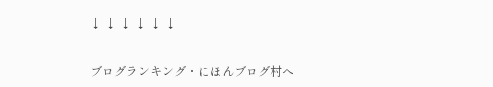↓ ↓ ↓ ↓ ↓ ↓


ブログランキング・にほんブログ村へ